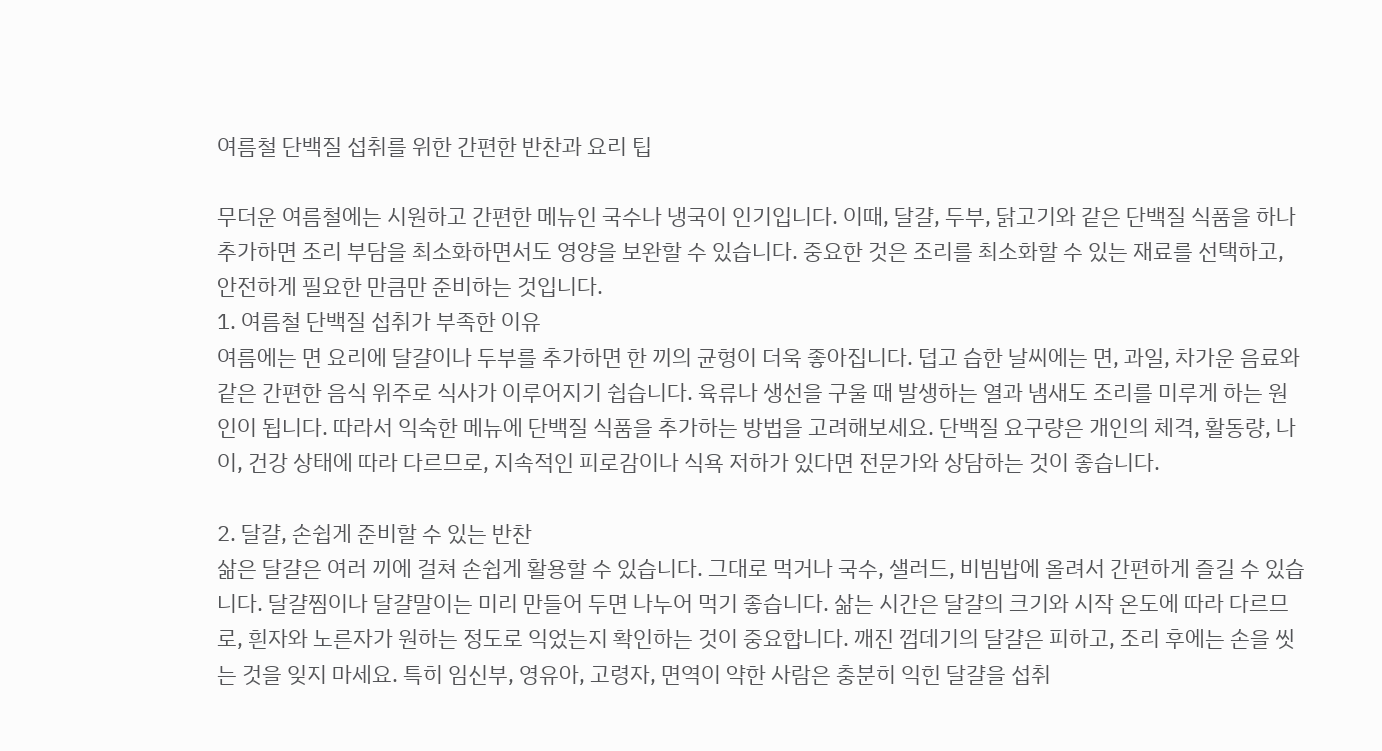여름철 단백질 섭취를 위한 간편한 반찬과 요리 팁

무더운 여름철에는 시원하고 간편한 메뉴인 국수나 냉국이 인기입니다. 이때, 달걀, 두부, 닭고기와 같은 단백질 식품을 하나 추가하면 조리 부담을 최소화하면서도 영양을 보완할 수 있습니다. 중요한 것은 조리를 최소화할 수 있는 재료를 선택하고, 안전하게 필요한 만큼만 준비하는 것입니다.
1. 여름철 단백질 섭취가 부족한 이유
여름에는 면 요리에 달걀이나 두부를 추가하면 한 끼의 균형이 더욱 좋아집니다. 덥고 습한 날씨에는 면, 과일, 차가운 음료와 같은 간편한 음식 위주로 식사가 이루어지기 쉽습니다. 육류나 생선을 구울 때 발생하는 열과 냄새도 조리를 미루게 하는 원인이 됩니다. 따라서 익숙한 메뉴에 단백질 식품을 추가하는 방법을 고려해보세요. 단백질 요구량은 개인의 체격, 활동량, 나이, 건강 상태에 따라 다르므로, 지속적인 피로감이나 식욕 저하가 있다면 전문가와 상담하는 것이 좋습니다.

2. 달걀, 손쉽게 준비할 수 있는 반찬
삶은 달걀은 여러 끼에 걸쳐 손쉽게 활용할 수 있습니다. 그대로 먹거나 국수, 샐러드, 비빔밥에 올려서 간편하게 즐길 수 있습니다. 달걀찜이나 달걀말이는 미리 만들어 두면 나누어 먹기 좋습니다. 삶는 시간은 달걀의 크기와 시작 온도에 따라 다르므로, 흰자와 노른자가 원하는 정도로 익었는지 확인하는 것이 중요합니다. 깨진 껍데기의 달걀은 피하고, 조리 후에는 손을 씻는 것을 잊지 마세요. 특히 임신부, 영유아, 고령자, 면역이 약한 사람은 충분히 익힌 달걀을 섭취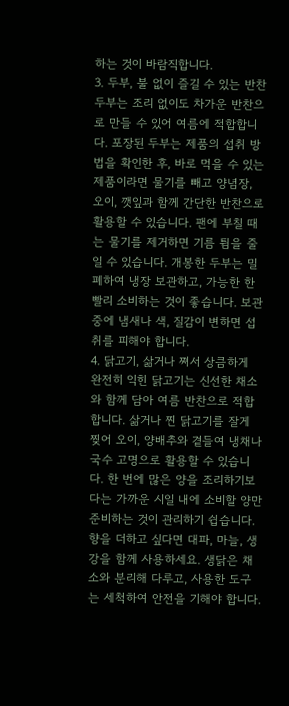하는 것이 바람직합니다.
3. 두부, 불 없이 즐길 수 있는 반찬
두부는 조리 없이도 차가운 반찬으로 만들 수 있어 여름에 적합합니다. 포장된 두부는 제품의 섭취 방법을 확인한 후, 바로 먹을 수 있는 제품이라면 물기를 빼고 양념장, 오이, 깻잎과 함께 간단한 반찬으로 활용할 수 있습니다. 팬에 부칠 때는 물기를 제거하면 기름 튐을 줄일 수 있습니다. 개봉한 두부는 밀폐하여 냉장 보관하고, 가능한 한 빨리 소비하는 것이 좋습니다. 보관 중에 냄새나 색, 질감이 변하면 섭취를 피해야 합니다.
4. 닭고기, 삶거나 쪄서 상큼하게
완전히 익힌 닭고기는 신선한 채소와 함께 담아 여름 반찬으로 적합합니다. 삶거나 찐 닭고기를 잘게 찢어 오이, 양배추와 곁들여 냉채나 국수 고명으로 활용할 수 있습니다. 한 번에 많은 양을 조리하기보다는 가까운 시일 내에 소비할 양만 준비하는 것이 관리하기 쉽습니다. 향을 더하고 싶다면 대파, 마늘, 생강을 함께 사용하세요. 생닭은 채소와 분리해 다루고, 사용한 도구는 세척하여 안전을 기해야 합니다.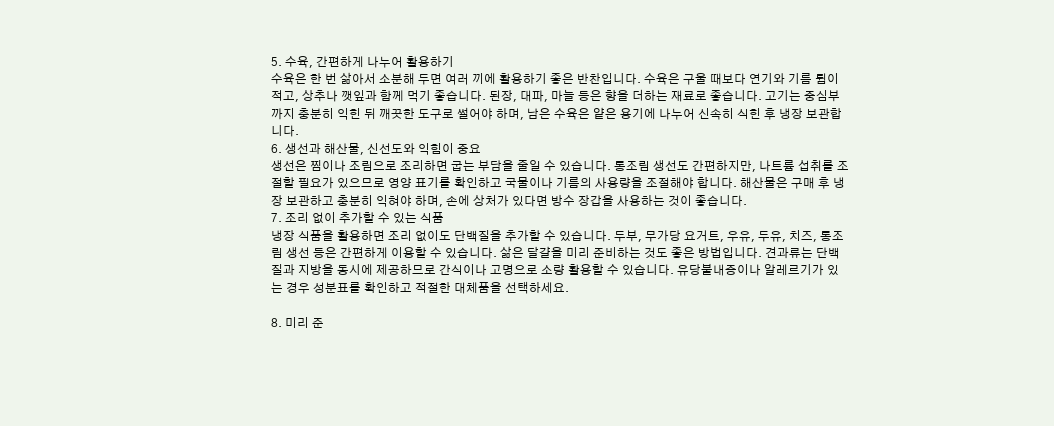5. 수육, 간편하게 나누어 활용하기
수육은 한 번 삶아서 소분해 두면 여러 끼에 활용하기 좋은 반찬입니다. 수육은 구울 때보다 연기와 기름 튐이 적고, 상추나 깻잎과 함께 먹기 좋습니다. 된장, 대파, 마늘 등은 향을 더하는 재료로 좋습니다. 고기는 중심부까지 충분히 익힌 뒤 깨끗한 도구로 썰어야 하며, 남은 수육은 얕은 용기에 나누어 신속히 식힌 후 냉장 보관합니다.
6. 생선과 해산물, 신선도와 익힘이 중요
생선은 찜이나 조림으로 조리하면 굽는 부담을 줄일 수 있습니다. 통조림 생선도 간편하지만, 나트륨 섭취를 조절할 필요가 있으므로 영양 표기를 확인하고 국물이나 기름의 사용량을 조절해야 합니다. 해산물은 구매 후 냉장 보관하고 충분히 익혀야 하며, 손에 상처가 있다면 방수 장갑을 사용하는 것이 좋습니다.
7. 조리 없이 추가할 수 있는 식품
냉장 식품을 활용하면 조리 없이도 단백질을 추가할 수 있습니다. 두부, 무가당 요거트, 우유, 두유, 치즈, 통조림 생선 등은 간편하게 이용할 수 있습니다. 삶은 달걀을 미리 준비하는 것도 좋은 방법입니다. 견과류는 단백질과 지방을 동시에 제공하므로 간식이나 고명으로 소량 활용할 수 있습니다. 유당불내증이나 알레르기가 있는 경우 성분표를 확인하고 적절한 대체품을 선택하세요.

8. 미리 준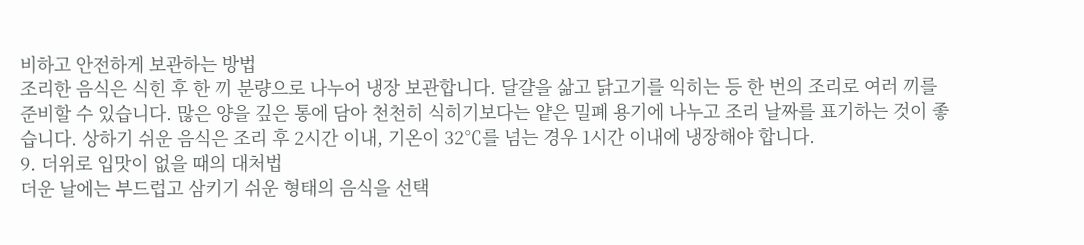비하고 안전하게 보관하는 방법
조리한 음식은 식힌 후 한 끼 분량으로 나누어 냉장 보관합니다. 달걀을 삶고 닭고기를 익히는 등 한 번의 조리로 여러 끼를 준비할 수 있습니다. 많은 양을 깊은 통에 담아 천천히 식히기보다는 얕은 밀폐 용기에 나누고 조리 날짜를 표기하는 것이 좋습니다. 상하기 쉬운 음식은 조리 후 2시간 이내, 기온이 32℃를 넘는 경우 1시간 이내에 냉장해야 합니다.
9. 더위로 입맛이 없을 때의 대처법
더운 날에는 부드럽고 삼키기 쉬운 형태의 음식을 선택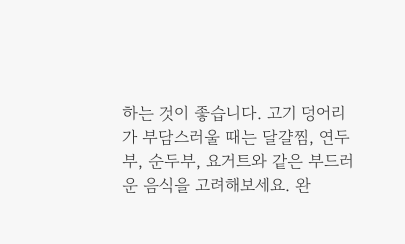하는 것이 좋습니다. 고기 덩어리가 부담스러울 때는 달걀찜, 연두부, 순두부, 요거트와 같은 부드러운 음식을 고려해보세요. 완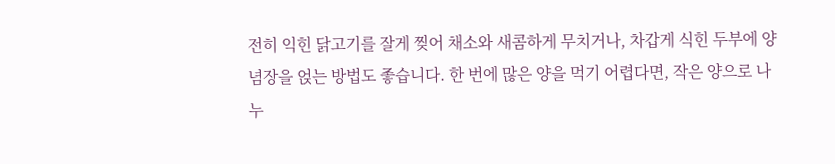전히 익힌 닭고기를 잘게 찢어 채소와 새콤하게 무치거나, 차갑게 식힌 두부에 양념장을 얹는 방법도 좋습니다. 한 번에 많은 양을 먹기 어렵다면, 작은 양으로 나누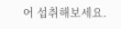어 섭취해보세요.